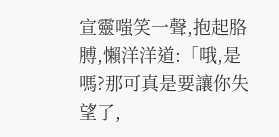宣靈嗤笑一聲,抱起胳膊,懶洋洋道:「哦,是嗎?那可真是要讓你失望了,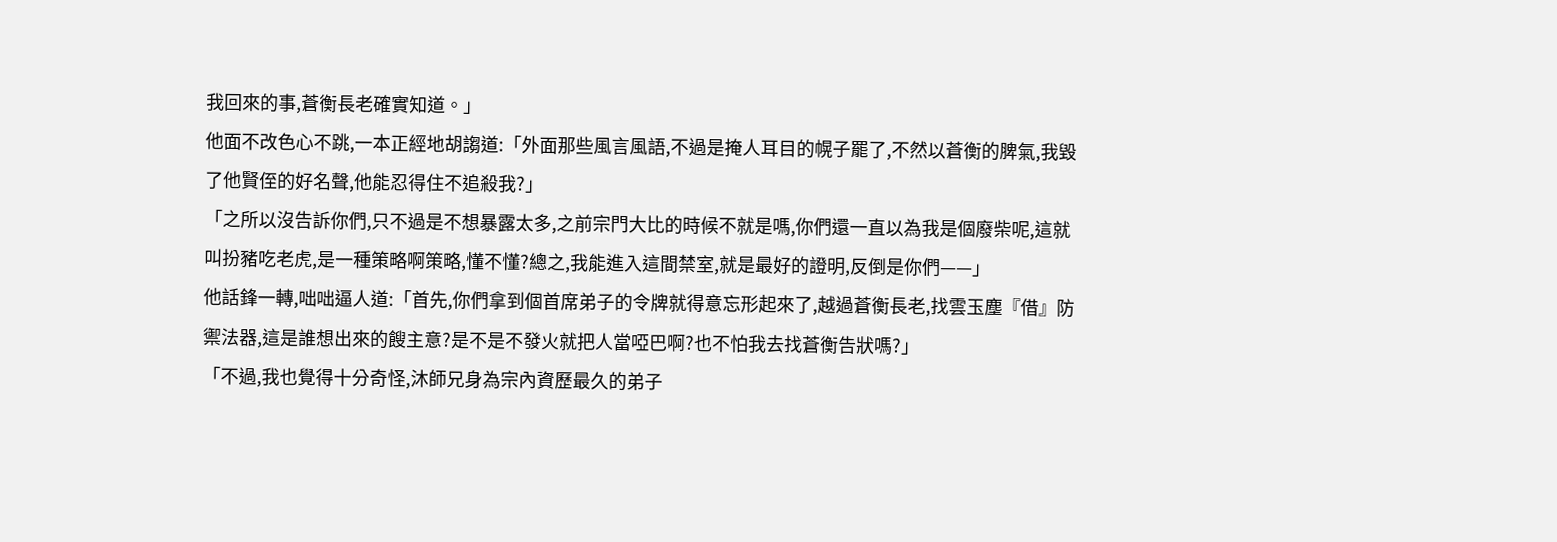我回來的事,蒼衡長老確實知道。」
他面不改色心不跳,一本正經地胡謅道:「外面那些風言風語,不過是掩人耳目的幌子罷了,不然以蒼衡的脾氣,我毀了他賢侄的好名聲,他能忍得住不追殺我?」
「之所以沒告訴你們,只不過是不想暴露太多,之前宗門大比的時候不就是嗎,你們還一直以為我是個廢柴呢,這就叫扮豬吃老虎,是一種策略啊策略,懂不懂?總之,我能進入這間禁室,就是最好的證明,反倒是你們——」
他話鋒一轉,咄咄逼人道:「首先,你們拿到個首席弟子的令牌就得意忘形起來了,越過蒼衡長老,找雲玉塵『借』防禦法器,這是誰想出來的餿主意?是不是不發火就把人當啞巴啊?也不怕我去找蒼衡告狀嗎?」
「不過,我也覺得十分奇怪,沐師兄身為宗內資歷最久的弟子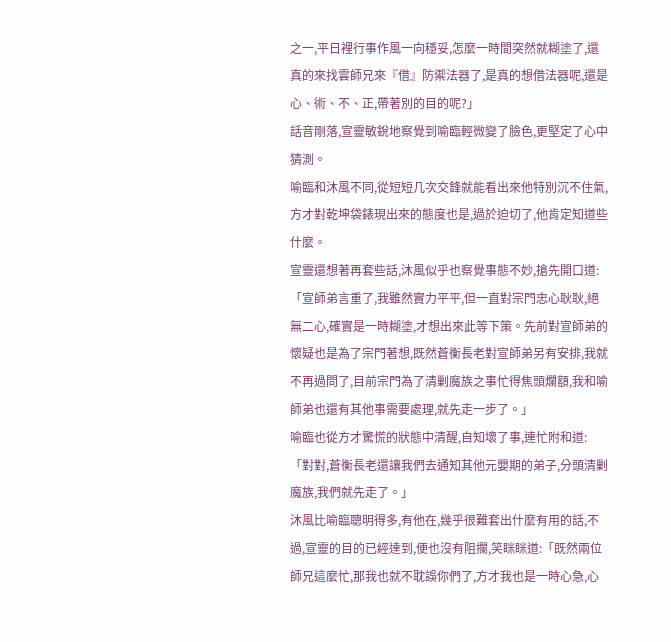之一,平日裡行事作風一向穩妥,怎麼一時間突然就糊塗了,還真的來找雲師兄來『借』防禦法器了,是真的想借法器呢,還是心、術、不、正,帶著別的目的呢?」
話音剛落,宣靈敏銳地察覺到喻臨輕微變了臉色,更堅定了心中猜測。
喻臨和沐風不同,從短短几次交鋒就能看出來他特別沉不住氣,方才對乾坤袋錶現出來的態度也是,過於迫切了,他肯定知道些什麼。
宣靈還想著再套些話,沐風似乎也察覺事態不妙,搶先開口道:「宣師弟言重了,我雖然實力平平,但一直對宗門忠心耿耿,絕無二心,確實是一時糊塗,才想出來此等下策。先前對宣師弟的懷疑也是為了宗門著想,既然蒼衡長老對宣師弟另有安排,我就不再過問了,目前宗門為了清剿魔族之事忙得焦頭爛額,我和喻師弟也還有其他事需要處理,就先走一步了。」
喻臨也從方才驚慌的狀態中清醒,自知壞了事,連忙附和道:「對對,蒼衡長老還讓我們去通知其他元嬰期的弟子,分頭清剿魔族,我們就先走了。」
沐風比喻臨聰明得多,有他在,幾乎很難套出什麼有用的話,不過,宣靈的目的已經達到,便也沒有阻攔,笑眯眯道:「既然兩位師兄這麼忙,那我也就不耽誤你們了,方才我也是一時心急,心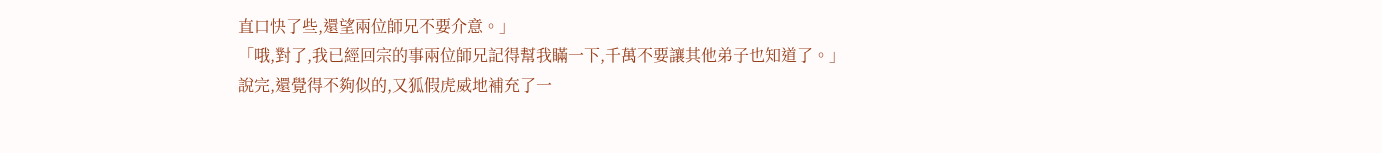直口快了些,還望兩位師兄不要介意。」
「哦,對了,我已經回宗的事兩位師兄記得幫我瞞一下,千萬不要讓其他弟子也知道了。」
說完,還覺得不夠似的,又狐假虎威地補充了一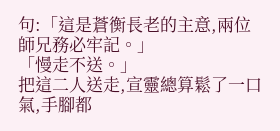句:「這是蒼衡長老的主意,兩位師兄務必牢記。」
「慢走不送。」
把這二人送走,宣靈總算鬆了一口氣,手腳都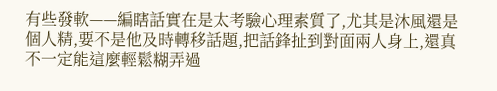有些發軟——編瞎話實在是太考驗心理素質了,尤其是沐風還是個人精,要不是他及時轉移話題,把話鋒扯到對面兩人身上,還真不一定能這麼輕鬆糊弄過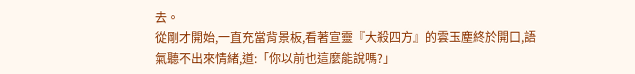去。
從剛才開始,一直充當背景板,看著宣靈『大殺四方』的雲玉塵終於開口,語氣聽不出來情緒,道:「你以前也這麼能說嗎?」